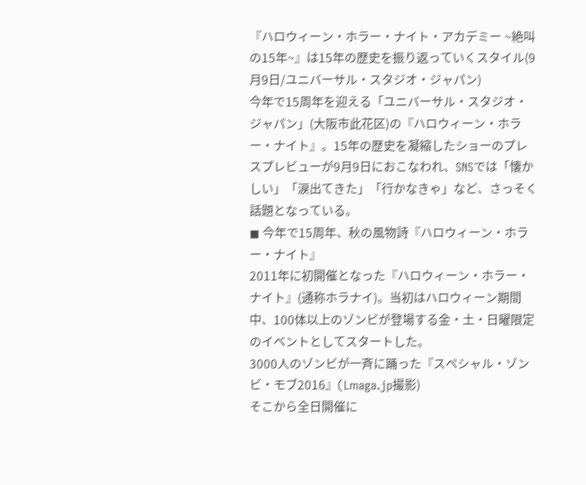『ハロウィーン・ホラー・ナイト・アカデミー ~絶叫の15年~』は15年の歴史を振り返っていくスタイル(9月9日/ユニバーサル・スタジオ・ジャパン)
今年で15周年を迎える「ユニバーサル・スタジオ・ジャパン」(大阪市此花区)の『ハロウィーン・ホラー・ナイト』。15年の歴史を凝縮したショーのプレスプレビューが9月9日におこなわれ、SNSでは「懐かしい」「涙出てきた」「行かなきゃ」など、さっそく話題となっている。
◼ 今年で15周年、秋の風物詩『ハロウィーン・ホラー・ナイト』
2011年に初開催となった『ハロウィーン・ホラー・ナイト』(通称ホラナイ)。当初はハロウィーン期間中、100体以上のゾンビが登場する金・土・日曜限定のイベントとしてスタートした。
3000人のゾンビが一斉に踊った『スペシャル・ゾンビ・モブ2016』(Lmaga.jp撮影)
そこから全日開催に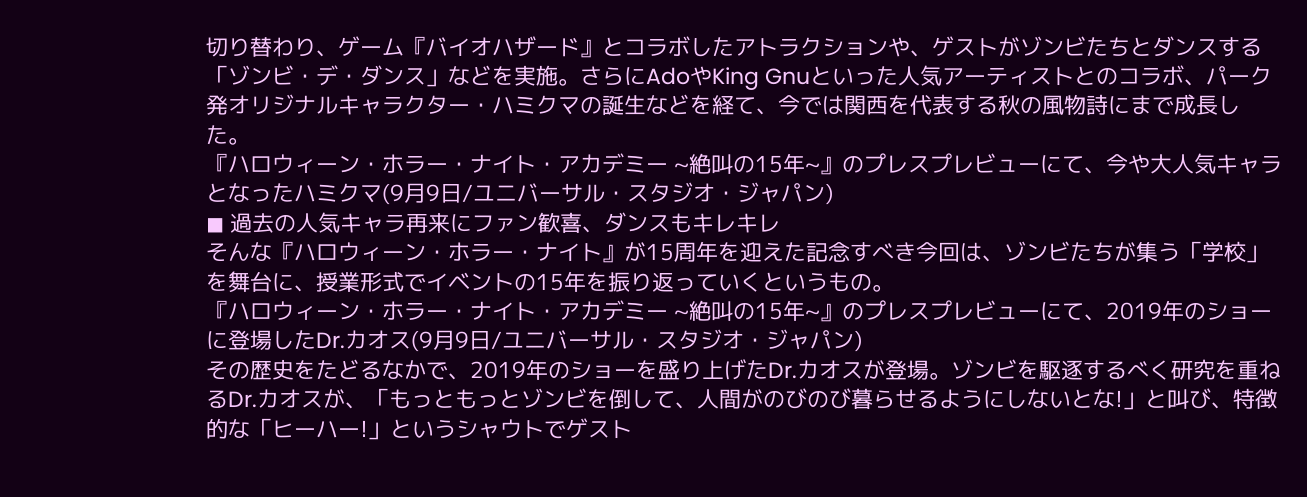切り替わり、ゲーム『バイオハザード』とコラボしたアトラクションや、ゲストがゾンビたちとダンスする「ゾンビ・デ・ダンス」などを実施。さらにAdoやKing Gnuといった人気アーティストとのコラボ、パーク発オリジナルキャラクター・ハミクマの誕生などを経て、今では関西を代表する秋の風物詩にまで成長した。
『ハロウィーン・ホラー・ナイト・アカデミー ~絶叫の15年~』のプレスプレビューにて、今や大人気キャラとなったハミクマ(9月9日/ユニバーサル・スタジオ・ジャパン)
◼ 過去の人気キャラ再来にファン歓喜、ダンスもキレキレ
そんな『ハロウィーン・ホラー・ナイト』が15周年を迎えた記念すべき今回は、ゾンビたちが集う「学校」を舞台に、授業形式でイベントの15年を振り返っていくというもの。
『ハロウィーン・ホラー・ナイト・アカデミー ~絶叫の15年~』のプレスプレビューにて、2019年のショーに登場したDr.カオス(9月9日/ユニバーサル・スタジオ・ジャパン)
その歴史をたどるなかで、2019年のショーを盛り上げたDr.カオスが登場。ゾンビを駆逐するべく研究を重ねるDr.カオスが、「もっともっとゾンビを倒して、人間がのびのび暮らせるようにしないとな!」と叫び、特徴的な「ヒーハー!」というシャウトでゲスト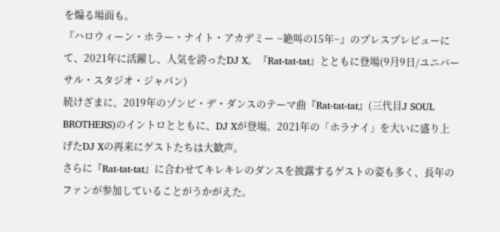を煽る場面も。
『ハロウィーン・ホラー・ナイト・アカデミー ~絶叫の15年~』のプレスプレビューにて、2021年に活躍し、人気を誇ったDJ X。『Rat-tat-tat』とともに登場(9月9日/ユニバーサル・スタジオ・ジャパン)
続けざまに、2019年のゾンビ・デ・ダンスのテーマ曲『Rat-tat-tat』(三代目J SOUL BROTHERS)のイントロとともに、DJ Xが登場。2021年の「ホラナイ」を大いに盛り上げたDJ Xの再来にゲストたちは大歓声。
さらに『Rat-tat-tat』に合わせてキレキレのダンスを披露するゲストの姿も多く、長年のファンが参加していることがうかがえた。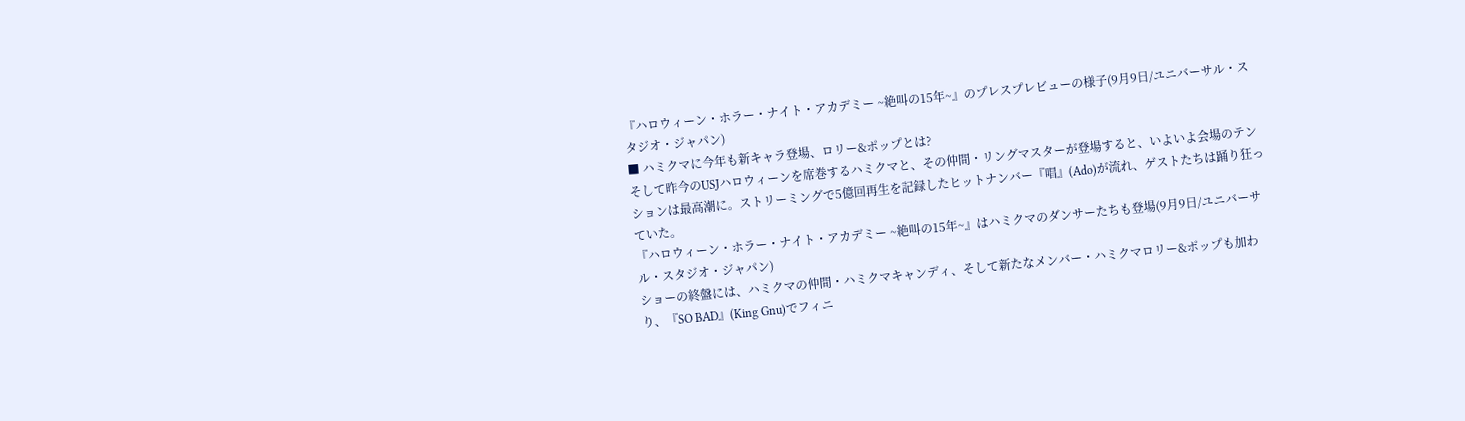『ハロウィーン・ホラー・ナイト・アカデミー ~絶叫の15年~』のプレスプレビューの様子(9月9日/ユニバーサル・スタジオ・ジャパン)
■ ハミクマに今年も新キャラ登場、ロリー&ポップとは?
そして昨今のUSJハロウィーンを席巻するハミクマと、その仲間・リングマスターが登場すると、いよいよ会場のテンションは最高潮に。ストリーミングで5億回再生を記録したヒットナンバー『唱』(Ado)が流れ、ゲストたちは踊り狂っていた。
『ハロウィーン・ホラー・ナイト・アカデミー ~絶叫の15年~』はハミクマのダンサーたちも登場(9月9日/ユニバーサル・スタジオ・ジャパン)
ショーの終盤には、ハミクマの仲間・ハミクマキャンディ、そして新たなメンバー・ハミクマロリー&ポップも加わり、『SO BAD』(King Gnu)でフィニ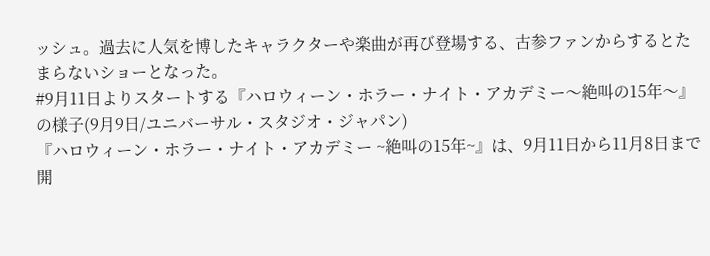ッシュ。過去に人気を博したキャラクターや楽曲が再び登場する、古参ファンからするとたまらないショーとなった。
#9月11日よりスタートする『ハロウィーン・ホラー・ナイト・アカデミー〜絶叫の15年〜』の様子(9月9日/ユニバーサル・スタジオ・ジャパン)
『ハロウィーン・ホラー・ナイト・アカデミー ~絶叫の15年~』は、9月11日から11月8日まで開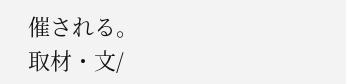催される。
取材・文/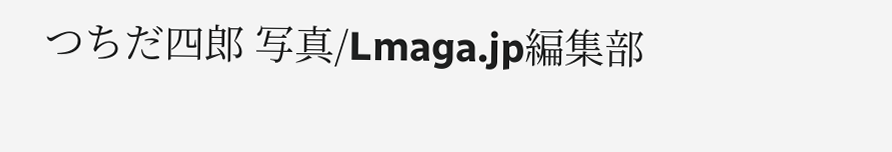つちだ四郎 写真/Lmaga.jp編集部